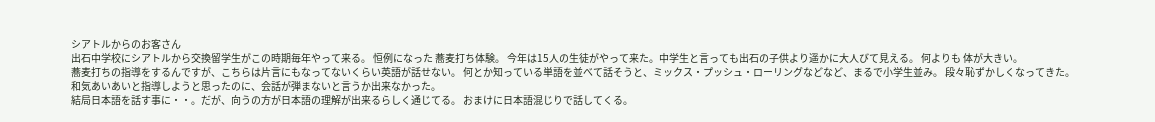シアトルからのお客さん
出石中学校にシアトルから交換留学生がこの時期毎年やって来る。 恒例になった 蕎麦打ち体験。 今年は15人の生徒がやって来た。中学生と言っても出石の子供より遥かに大人びて見える。 何よりも 体が大きい。
蕎麦打ちの指導をするんですが、こちらは片言にもなってないくらい英語が話せない。 何とか知っている単語を並べて話そうと、ミックス・プッシュ・ローリングなどなど、まるで小学生並み。 段々恥ずかしくなってきた。
和気あいあいと指導しようと思ったのに、会話が弾まないと言うか出来なかった。
結局日本語を話す事に・・。だが、向うの方が日本語の理解が出来るらしく通じてる。 おまけに日本語混じりで話してくる。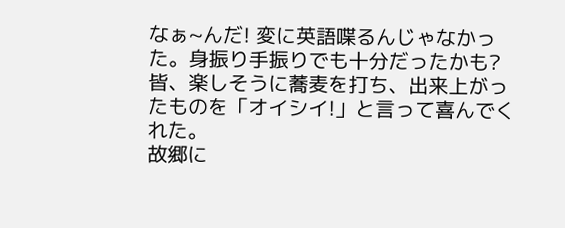なぁ~んだ! 変に英語喋るんじゃなかった。身振り手振りでも十分だったかも?
皆、楽しそうに蕎麦を打ち、出来上がったものを「オイシイ!」と言って喜んでくれた。
故郷に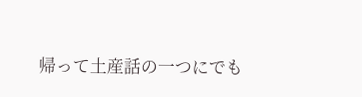帰って土産話の一つにでも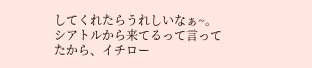してくれたらうれしいなぁ~。
シアトルから来てるって言ってたから、イチロー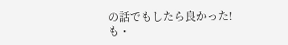の話でもしたら良かった!
も・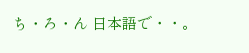ち・ろ・ん 日本語で・・。